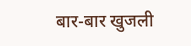बार-बार खुजली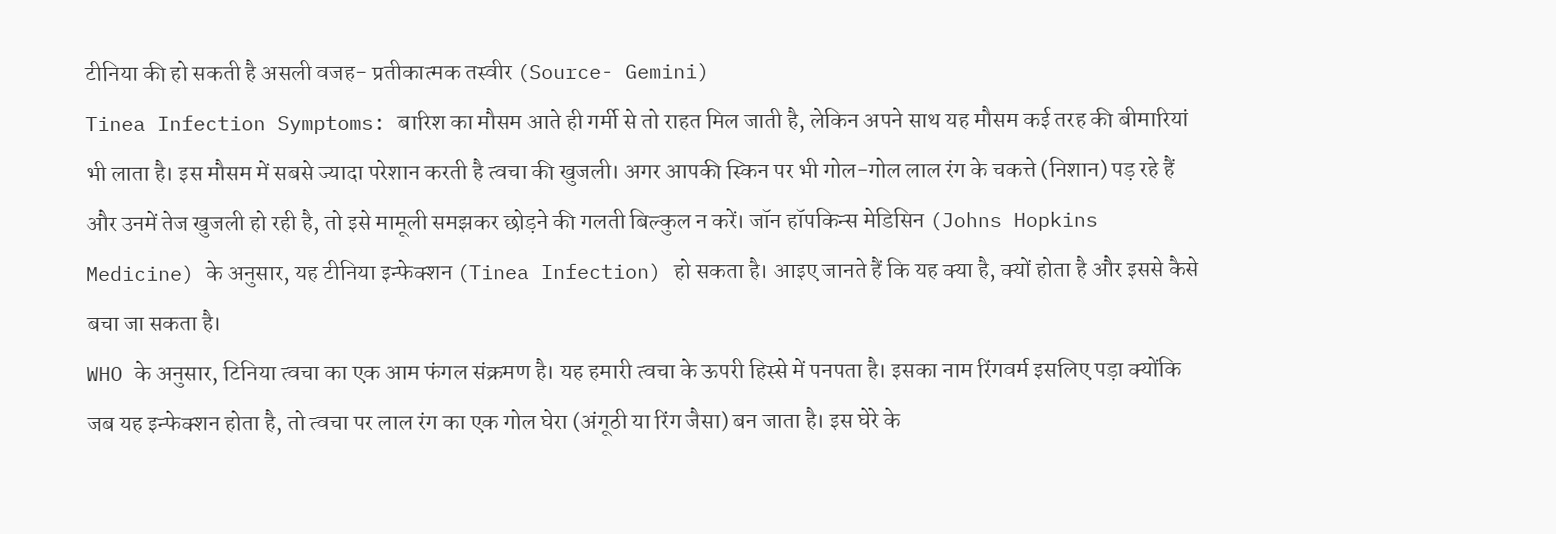टीनिया की हो सकती है असली वजह- प्रतीकात्मक तस्वीर (Source- Gemini)
Tinea Infection Symptoms: बारिश का मौसम आते ही गर्मी से तो राहत मिल जाती है, लेकिन अपने साथ यह मौसम कई तरह की बीमारियां भी लाता है। इस मौसम में सबसे ज्यादा परेशान करती है त्वचा की खुजली। अगर आपकी स्किन पर भी गोल-गोल लाल रंग के चकत्ते (निशान) पड़ रहे हैं और उनमें तेज खुजली हो रही है, तो इसे मामूली समझकर छोड़ने की गलती बिल्कुल न करें। जॉन हॉपकिन्स मेडिसिन (Johns Hopkins Medicine) के अनुसार, यह टीनिया इन्फेक्शन (Tinea Infection) हो सकता है। आइए जानते हैं कि यह क्या है, क्यों होता है और इससे कैसे बचा जा सकता है।
WHO के अनुसार, टिनिया त्वचा का एक आम फंगल संक्रमण है। यह हमारी त्वचा के ऊपरी हिस्से में पनपता है। इसका नाम रिंगवर्म इसलिए पड़ा क्योंकि जब यह इन्फेक्शन होता है, तो त्वचा पर लाल रंग का एक गोल घेरा (अंगूठी या रिंग जैसा) बन जाता है। इस घेरे के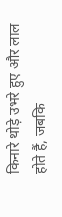किनारे थोड़े उभरे हुए और लाल होते हैं, जबकि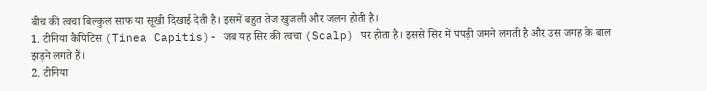बीच की त्वचा बिल्कुल साफ या सूखी दिखाई देती है। इसमें बहुत तेज खुजली और जलन होती है।
1. टीनिया कैपिटिस (Tinea Capitis)- जब यह सिर की त्वचा (Scalp) पर होता है। इससे सिर में पपड़ी जमने लगती है और उस जगह के बाल झड़ने लगते हैं।
2. टीनिया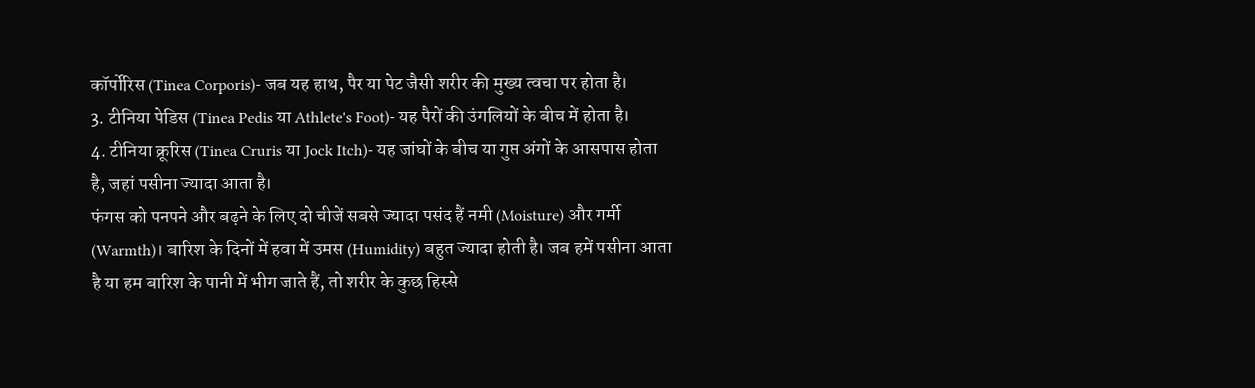कॉर्पोरिस (Tinea Corporis)- जब यह हाथ, पैर या पेट जैसी शरीर की मुख्य त्वचा पर होता है।
3. टीनिया पेडिस (Tinea Pedis या Athlete's Foot)- यह पैरों की उंगलियों के बीच में होता है।
4. टीनिया क्रूरिस (Tinea Cruris या Jock Itch)- यह जांघों के बीच या गुप्त अंगों के आसपास होता है, जहां पसीना ज्यादा आता है।
फंगस को पनपने और बढ़ने के लिए दो चीजें सबसे ज्यादा पसंद हैं नमी (Moisture) और गर्मी (Warmth)। बारिश के दिनों में हवा में उमस (Humidity) बहुत ज्यादा होती है। जब हमें पसीना आता है या हम बारिश के पानी में भीग जाते हैं, तो शरीर के कुछ हिस्से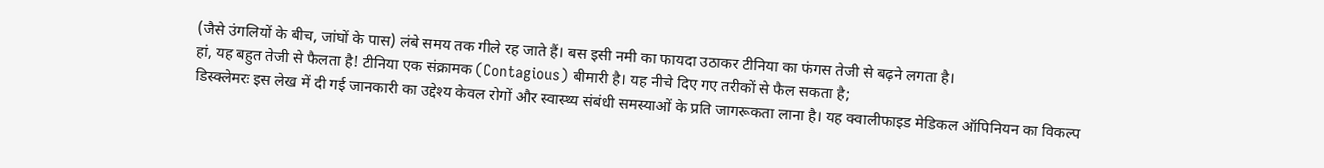(जैसे उंगलियों के बीच, जांघों के पास) लंबे समय तक गीले रह जाते हैं। बस इसी नमी का फायदा उठाकर टीनिया का फंगस तेजी से बढ़ने लगता है।
हां, यह बहुत तेजी से फैलता है! टीनिया एक संक्रामक (Contagious) बीमारी है। यह नीचे दिए गए तरीकों से फैल सकता है;
डिस्क्लेमरः इस लेख में दी गई जानकारी का उद्देश्य केवल रोगों और स्वास्थ्य संबंधी समस्याओं के प्रति जागरूकता लाना है। यह क्वालीफाइड मेडिकल ऑपिनियन का विकल्प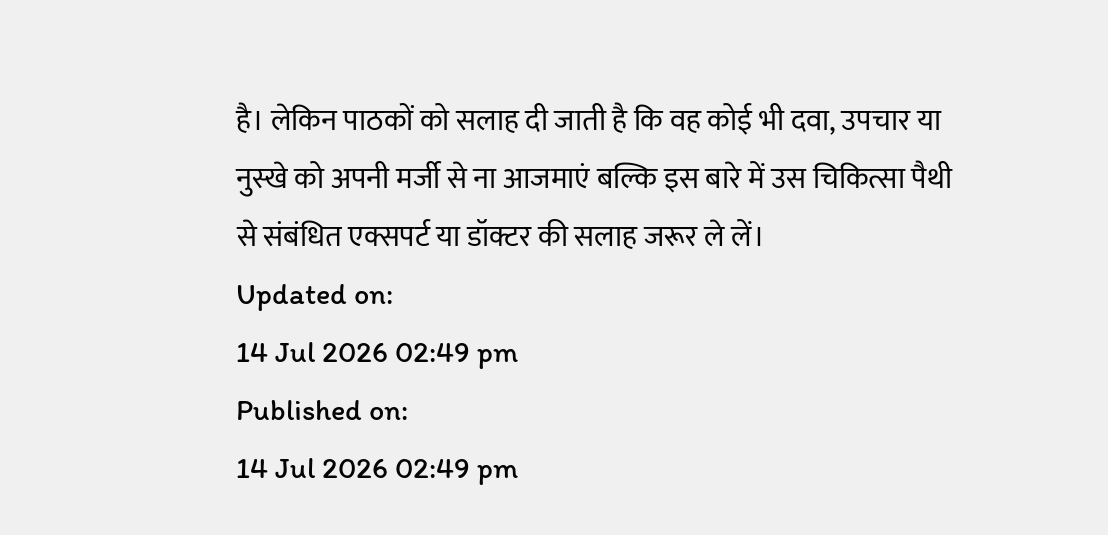है। लेकिन पाठकों को सलाह दी जाती है कि वह कोई भी दवा, उपचार या नुस्खे को अपनी मर्जी से ना आजमाएं बल्कि इस बारे में उस चिकित्सा पैथी से संबंधित एक्सपर्ट या डॉक्टर की सलाह जरूर ले लें।
Updated on:
14 Jul 2026 02:49 pm
Published on:
14 Jul 2026 02:49 pm